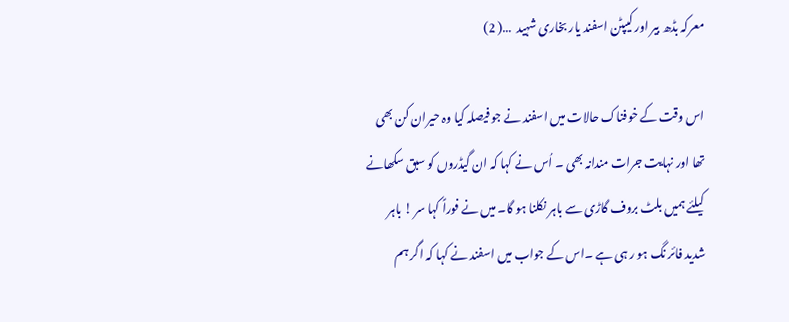معرکہ بڈھ بیر اور کیپٹن اسفند یار بخاری شہید  …( 2)

اس وقت کے خوفناک حالات میں اسفند نے جو فیصلہ کیا وہ حیران کن بھی تھا اور نہایت جرات مندانہ بھی ۔ اُس نے کہا کہ ان گیڈروں کو سبق سکھانے کیلئے ہمیں بلٹ بروف گاڑی سے باہر نکلنا ہو گا۔ میں نے فوراً کہا سر ! باہر شدید فائر نگ ہو ر ہی ہے ۔اس کے جواب میں اسفند نے کہا کہ اگر ہم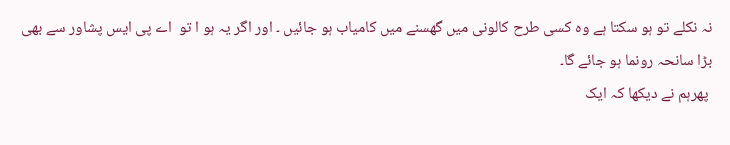نہ نکلے تو ہو سکتا ہے وہ کسی طرح کالونی میں گھسنے میں کامیاب ہو جائیں ۔ اور اگر یہ ہو ا تو  اے پی ایس پشاور سے بھی بڑا سانحہ رونما ہو جائے گا۔
 پھرہم نے دیکھا کہ ایک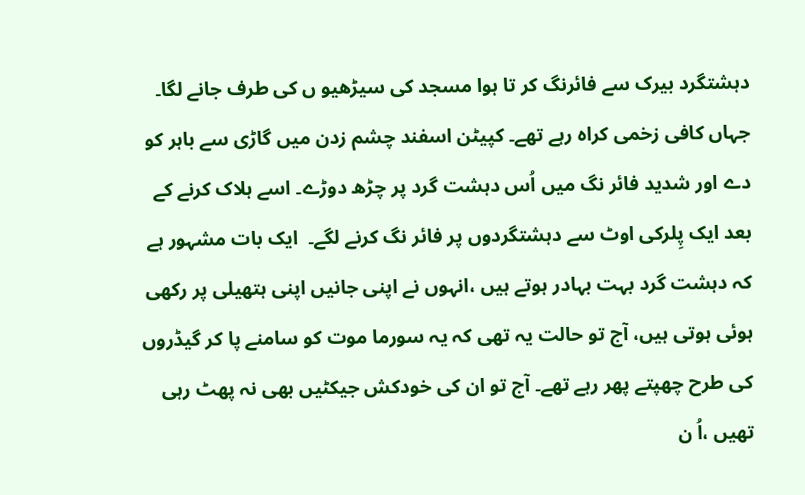دہشتگرد بیرک سے فائرنگ کر تا ہوا مسجد کی سیڑھیو ں کی طرف جانے لگا۔ جہاں کافی زخمی کراہ رہے تھے۔ کپیٹن اسفند چشم زدن میں گاڑی سے باہر کو دے اور شدید فائر نگ میں اُس دہشت گرد پر چڑھ دوڑے۔ اسے ہلاک کرنے کے بعد ایک پِلرکی اوٹ سے دہشتگردوں پر فائر نگ کرنے لگے۔  ایک بات مشہور ہے کہ دہشت گرد بہت بہادر ہوتے ہیں ،انہوں نے اپنی جانیں اپنی ہتھیلی پر رکھی ہوئی ہوتی ہیں، آج تو حالت یہ تھی کہ یہ سورما موت کو سامنے پا کر گیڈروں کی طرح چھپتے پھر رہے تھے۔ آج تو ان کی خودکش جیکٹیں بھی نہ پھٹ رہی تھیں ،اُ ن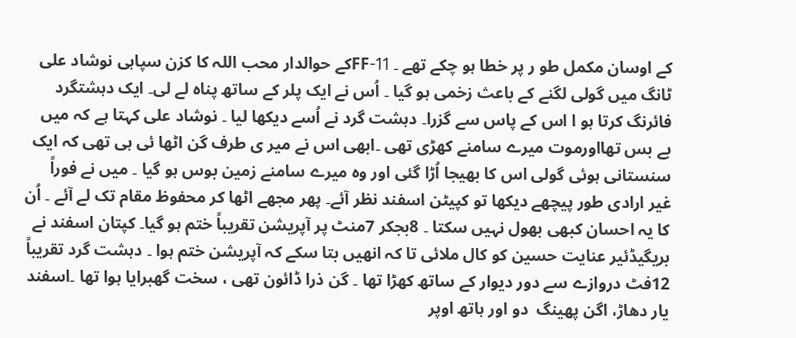کے اوسان مکمل طو ر پر خطا ہو چکے تھے ۔ 11-FFکے حوالدار محب اللہ کا کزن سپاہی نوشاد علی ٹانگ میں گولی لگنے کے باعث زخمی ہو گیا ۔ اُس نے ایک پلر کے ساتھ پناہ لے لی۔ ایک دہشتگرد فائرنگ کرتا ہو ا اس کے پاس سے گزرا۔ دہشت گرد نے اُسے دیکھا لیا ۔ نوشاد علی کہتا ہے کہ میں بے بس تھااورموت میرے سامنے کھڑی تھی ۔ابھی اس نے میر ی طرف گن اٹھا ئی ہی تھی کہ ایک سنستانی ہوئی گولی اس کا بھیجا اُڑا گئی اور وہ میرے سامنے زمین بوس ہو گیا ۔ میں نے فوراً غیر ارادی طور پیچھے دیکھا تو کپیٹن اسفند نظر آئے۔ پھر مجھے اٹھا کر محفوظ مقام تک لے آئے ۔ اُن کا یہ احسان کبھی بھول نہیں سکتا ۔ 8بجکر 7منٹ پر آپریشن تقریباً ختم ہو گیا۔ کپتان اسفند نے بریگیڈئیر عنایت حسین کو کال ملائی تا کہ انھیں بتا سکے کہ آپریشن ختم ہوا ۔ دہشت گرد تقریباً 12فٹ دروازے سے دور دیوار کے ساتھ کھڑا تھا ۔ گن ذرا ڈائون تھی ، سخت گھبرایا ہوا تھا ۔اسفند یار دھاڑ، اگن پھینگ  دو اور ہاتھ اوپر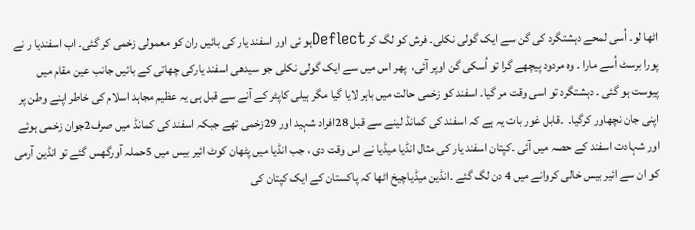اٹھا لو۔ اُسی لمحے دہشتگرد کی گن سے ایک گولی نکلی۔ فرش کو لگ کر Deflectہو ئی اور اسفند یار کی بائیں ران کو معمولی زخمی کر گئی۔ اب اسفندیا ر نے پورا برسٹ اُسے مارا ۔ وہ مردود پیچھے گرا تو اُسکی گن اوپر آئی،  پھر اس میں سے ایک گولی نکلی جو سیدھی اسفند یارکی چھاتی کے بائیں جانب عین مقام میں پیوست ہو گئی ۔ دہشتگرد تو اسی وقت مر گیا۔ اسفند کو زخمی حالت میں باہر لایا گیا مگر ہیلی کاپٹر کے آنے سے قبل ہی یہ عظیم مجاہد اسلام کی خاطر اپنے وطن پر اپنی جان نچھاور کرگیا۔  ۔قابل غور بات یہ ہے کہ اسفند کی کمانڈ لینے سے قبل 28افراد شہید اور 29زخمی تھے جبکہ اسفند کی کمانڈ میں صرف2جوان زخمی ہوئے اور شہادت اسفند کے حصہ میں آئی ۔کپتان اسفند یار کی مثال انڈیا میڈیا نے اس وقت دی ، جب انڈیا میں پٹھان کوٹ ائیر بیس میں 5حملہ آورگھس گئے تو انڈین آرمی کو ان سے ائیر بیس خالی کروانے میں 4 دن لگ گئے ۔انڈین میڈیاچیخ اٹھا کہ پاکستان کے ایک کپتان کی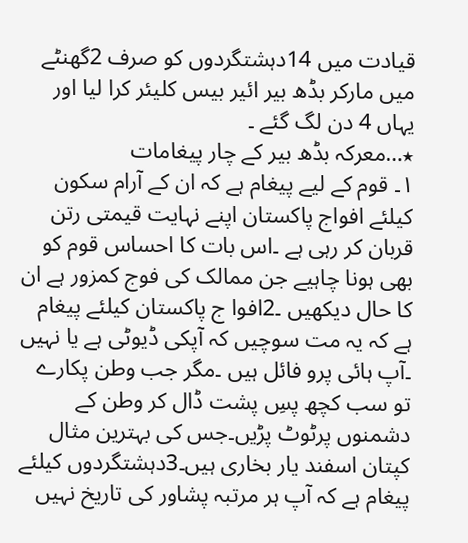قیادت میں 14دہشتگردوں کو صرف 2گھنٹے میں مارکر بڈھ بیر ائیر بیس کلیئر کرا لیا اور یہاں 4 دن لگ گئے ۔
٭…معرکہ بڈھ بیر کے چار پیغامات
۱۔ قوم کے لیے پیغام ہے کہ ان کے آرام سکون کیلئے افواج پاکستان اپنے نہایت قیمتی رتن قربان کر رہی ہے ۔اس بات کا احساس قوم کو بھی ہونا چاہیے جن ممالک کی فوج کمزور ہے ان کا حال دیکھیں ۔2افوا ج پاکستان کیلئے پیغام ہے کہ یہ مت سوچیں کہ آپکی ڈیوٹی ہے یا نہیں ۔آپ ہائی پرو فائل ہیں ۔مگر جب وطن پکارے تو سب کچھ پسِ پشت ڈال کر وطن کے دشمنوں پرٹوٹ پڑیں۔جس کی بہترین مثال کپتان اسفند یار بخاری ہیں۔3دہشتگردوں کیلئے پیغام ہے کہ آپ ہر مرتبہ پشاور کی تاریخ نہیں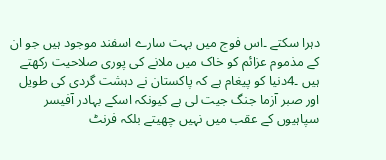دہرا سکتے ۔اس فوج میں بہت سارے اسفند موجود ہیں جو ان کے مذموم عزائم کو خاک میں ملانے کی پوری صلاحیت رکھتے ہیں ۔4دنیا کو پیغام ہے کہ پاکستان نے دہشت گردی کی طویل اور صبر آزما جنگ جیت لی ہے کیونکہ اسکے بہادر آفیسر سپاہیوں کے عقب میں نہیں چھیتے بلکہ فرنٹ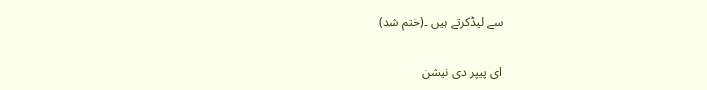سے لیڈکرتے ہیں ۔(ختم شد)

ای پیپر دی نیشن